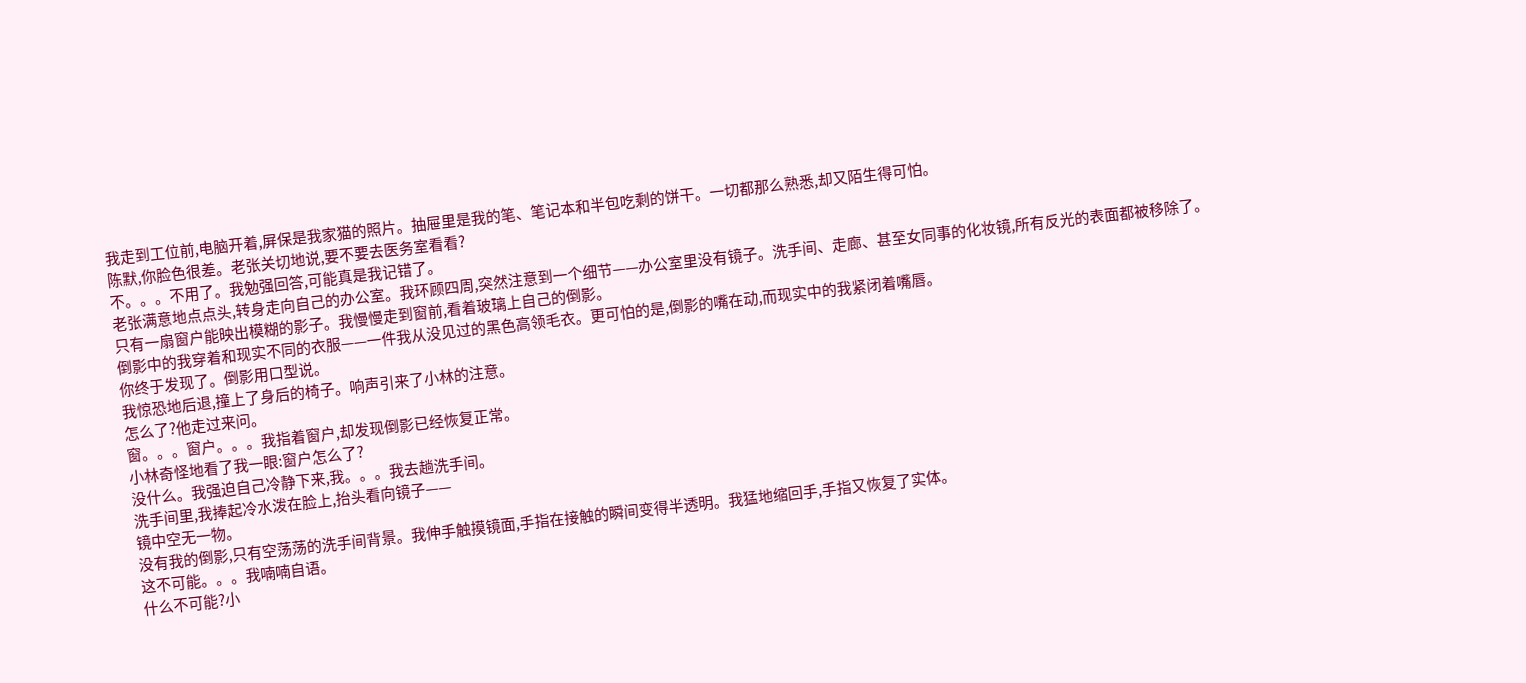我走到工位前,电脑开着,屏保是我家猫的照片。抽屉里是我的笔、笔记本和半包吃剩的饼干。一切都那么熟悉,却又陌生得可怕。
陈默,你脸色很差。老张关切地说,要不要去医务室看看?
不。。。不用了。我勉强回答,可能真是我记错了。
老张满意地点点头,转身走向自己的办公室。我环顾四周,突然注意到一个细节——办公室里没有镜子。洗手间、走廊、甚至女同事的化妆镜,所有反光的表面都被移除了。
只有一扇窗户能映出模糊的影子。我慢慢走到窗前,看着玻璃上自己的倒影。
倒影中的我穿着和现实不同的衣服——一件我从没见过的黑色高领毛衣。更可怕的是,倒影的嘴在动,而现实中的我紧闭着嘴唇。
你终于发现了。倒影用口型说。
我惊恐地后退,撞上了身后的椅子。响声引来了小林的注意。
怎么了?他走过来问。
窗。。。窗户。。。我指着窗户,却发现倒影已经恢复正常。
小林奇怪地看了我一眼:窗户怎么了?
没什么。我强迫自己冷静下来,我。。。我去趟洗手间。
洗手间里,我捧起冷水泼在脸上,抬头看向镜子——
镜中空无一物。
没有我的倒影,只有空荡荡的洗手间背景。我伸手触摸镜面,手指在接触的瞬间变得半透明。我猛地缩回手,手指又恢复了实体。
这不可能。。。我喃喃自语。
什么不可能?小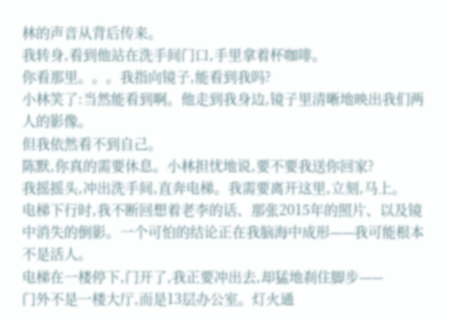林的声音从背后传来。
我转身,看到他站在洗手间门口,手里拿着杯咖啡。
你看那里。。。我指向镜子,能看到我吗?
小林笑了:当然能看到啊。他走到我身边,镜子里清晰地映出我们两人的影像。
但我依然看不到自己。
陈默,你真的需要休息。小林担忧地说,要不要我送你回家?
我摇摇头,冲出洗手间,直奔电梯。我需要离开这里,立刻,马上。
电梯下行时,我不断回想着老李的话、那张2015年的照片、以及镜中消失的倒影。一个可怕的结论正在我脑海中成形——我可能根本不是活人。
电梯在一楼停下,门开了,我正要冲出去,却猛地刹住脚步——
门外不是一楼大厅,而是13层办公室。灯火通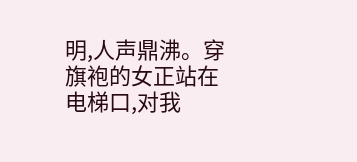明,人声鼎沸。穿旗袍的女正站在电梯口,对我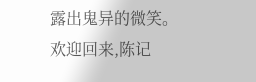露出鬼异的微笑。
欢迎回来,陈记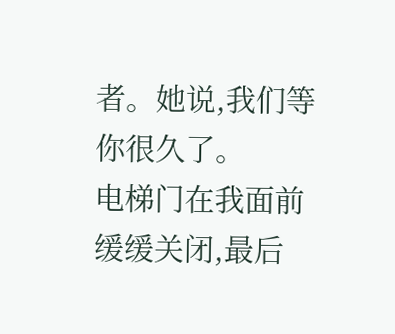者。她说,我们等你很久了。
电梯门在我面前缓缓关闭,最后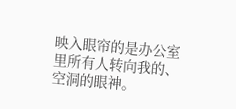映入眼帘的是办公室里所有人转向我的、空洞的眼神。